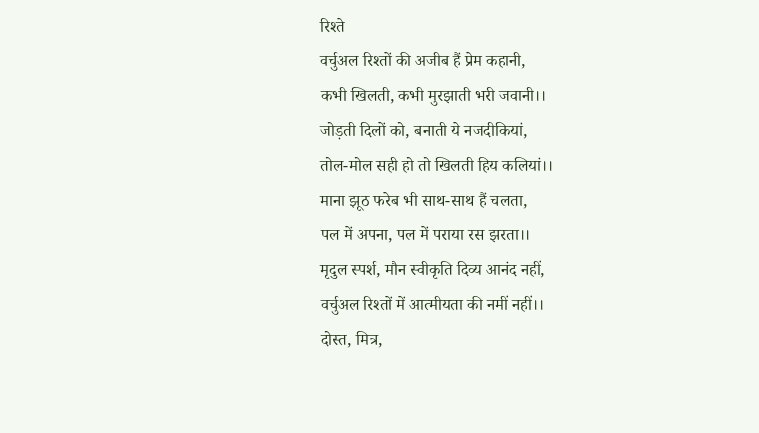रिश्ते
वर्चुअल रिश्तों की अजीब हैं प्रेम कहानी,
कभी खिलती, कभी मुरझाती भरी जवानी।।
जोड़ती दिलों को, बनाती ये नजदीकियां,
तोल-मोल सही हो तो खिलती हिय कलियां।।
माना झूठ फरेब भी साथ-साथ हैं चलता,
पल में अपना, पल में पराया रस झरता।।
मृदुल स्पर्श, मौन स्वीकृति दिव्य आनंद नहीं,
वर्चुअल रिश्तों में आत्मीयता की नमीं नहीं।।
दोस्त, मित्र,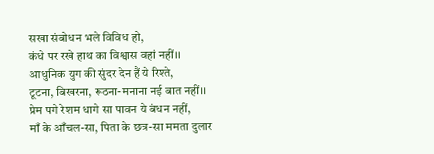सखा संबोधन भले विविध हो,
कंधे पर रखे हाथ का विश्वास वहां नहीं।।
आधुनिक युग की सुंदर देन हैं ये रिश्ते,
टूटना, बिखरना, रूठना-मनाना नई बात नहीं।।
प्रेम पगे रेशम धागे सा पावन ये बंधन नहीं,
माँ के आँचल-सा, पिता के छत्र-सा ममता दुलार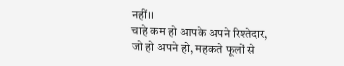नहीं।।
चाहे कम हो आपके अपने रिश्तेदार,
जो हो अपने हो, महकते फूलों से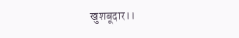खुशबूदार।।